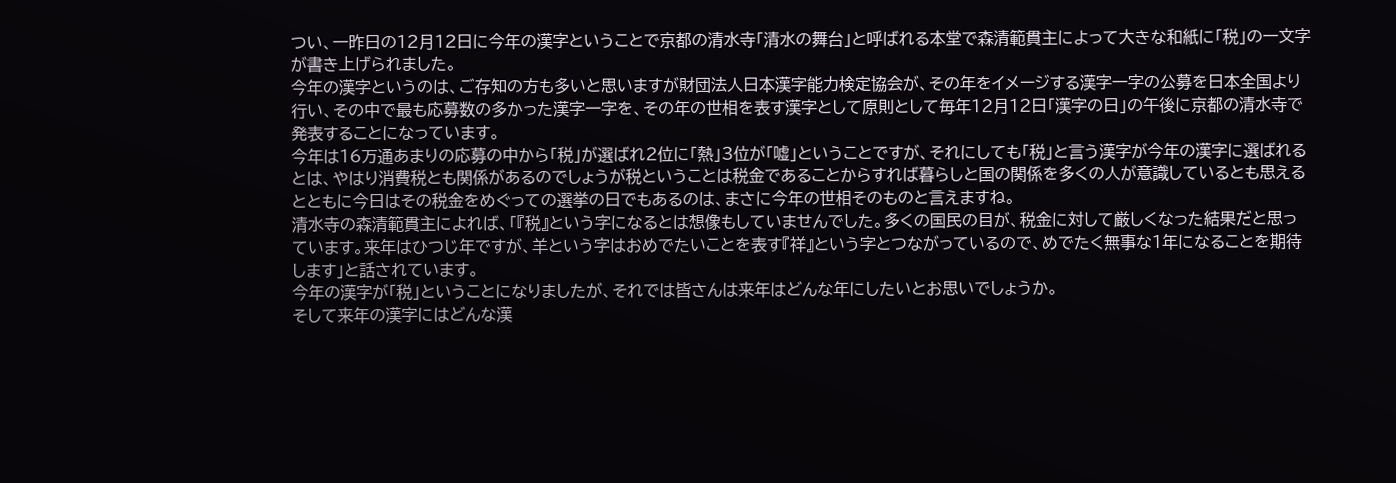つい、一昨日の12月12日に今年の漢字ということで京都の清水寺「清水の舞台」と呼ばれる本堂で森清範貫主によって大きな和紙に「税」の一文字が書き上げられました。
今年の漢字というのは、ご存知の方も多いと思いますが財団法人日本漢字能力検定協会が、その年をイメージする漢字一字の公募を日本全国より行い、その中で最も応募数の多かった漢字一字を、その年の世相を表す漢字として原則として毎年12月12日「漢字の日」の午後に京都の清水寺で発表することになっています。
今年は16万通あまりの応募の中から「税」が選ばれ2位に「熱」3位が「嘘」ということですが、それにしても「税」と言う漢字が今年の漢字に選ばれるとは、やはり消費税とも関係があるのでしょうが税ということは税金であることからすれば暮らしと国の関係を多くの人が意識しているとも思えるとともに今日はその税金をめぐっての選挙の日でもあるのは、まさに今年の世相そのものと言えますね。
清水寺の森清範貫主によれば、「『税』という字になるとは想像もしていませんでした。多くの国民の目が、税金に対して厳しくなった結果だと思っています。来年はひつじ年ですが、羊という字はおめでたいことを表す『祥』という字とつながっているので、めでたく無事な1年になることを期待します」と話されています。
今年の漢字が「税」ということになりましたが、それでは皆さんは来年はどんな年にしたいとお思いでしょうか。
そして来年の漢字にはどんな漢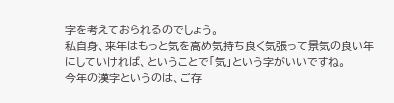字を考えておられるのでしょう。
私自身、来年はもっと気を高め気持ち良く気張って景気の良い年にしていければ、ということで「気」という字がいいですね。
今年の漢字というのは、ご存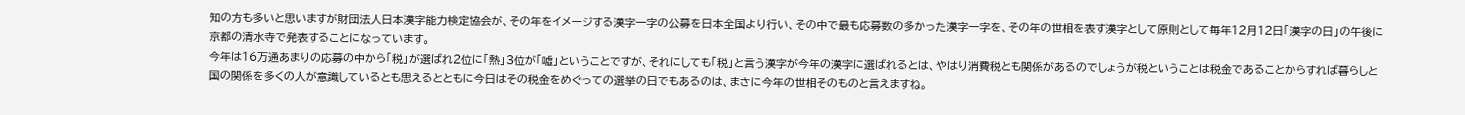知の方も多いと思いますが財団法人日本漢字能力検定協会が、その年をイメージする漢字一字の公募を日本全国より行い、その中で最も応募数の多かった漢字一字を、その年の世相を表す漢字として原則として毎年12月12日「漢字の日」の午後に京都の清水寺で発表することになっています。
今年は16万通あまりの応募の中から「税」が選ばれ2位に「熱」3位が「嘘」ということですが、それにしても「税」と言う漢字が今年の漢字に選ばれるとは、やはり消費税とも関係があるのでしょうが税ということは税金であることからすれば暮らしと国の関係を多くの人が意識しているとも思えるとともに今日はその税金をめぐっての選挙の日でもあるのは、まさに今年の世相そのものと言えますね。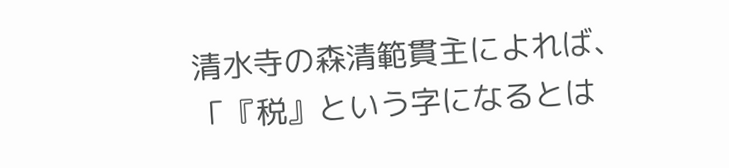清水寺の森清範貫主によれば、「『税』という字になるとは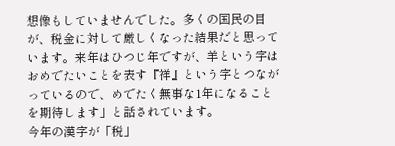想像もしていませんでした。多くの国民の目が、税金に対して厳しくなった結果だと思っています。来年はひつじ年ですが、羊という字はおめでたいことを表す『祥』という字とつながっているので、めでたく無事な1年になることを期待します」と話されています。
今年の漢字が「税」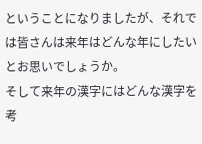ということになりましたが、それでは皆さんは来年はどんな年にしたいとお思いでしょうか。
そして来年の漢字にはどんな漢字を考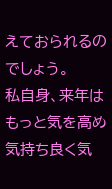えておられるのでしょう。
私自身、来年はもっと気を高め気持ち良く気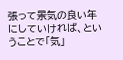張って景気の良い年にしていければ、ということで「気」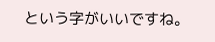という字がいいですね。